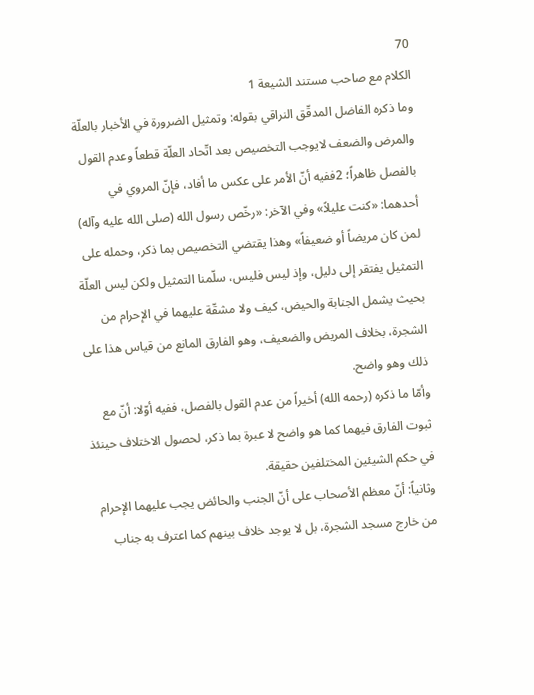70
الكلام مع صاحب مستند الشيعة 1
وما ذكره الفاضل المدقّق النراقي بقوله: وتمثيل الضرورة في الأخبار بالعلّة والمرض والضعف لايوجب التخصيص بعد اتّحاد العلّة قطعاً وعدم القول بالفصل ظاهراً؛ 2ففيه أنّ الأمر على عكس ما أفاد، فإنّ المروي في أحدهما: «كنت عليلاً» وفي الآخر: «رخّص رسول الله (صلى الله عليه وآله) لمن كان مريضاً أو ضعيفاً» وهذا يقتضي التخصيص بما ذكر، وحمله على التمثيل يفتقر إلى دليل، وإذ ليس فليس، سلّمنا التمثيل ولكن ليس العلّة بحيث يشمل الجنابة والحيض، كيف ولا مشقّة عليهما في الإحرام من الشجرة، بخلاف المريض والضعيف، وهو الفارق المانع من قياس هذا على ذلك وهو واضح.
وأمّا ما ذكره (رحمه الله) أخيراً من عدم القول بالفصل، ففيه أوّلا: أنّ مع ثبوت الفارق فيهما كما هو واضح لا عبرة بما ذكر، لحصول الاختلاف حينئذ في حكم الشيئين المختلفين حقيقة.
وثانياً: أنّ معظم الأصحاب على أنّ الجنب والحائض يجب عليهما الإحرام من خارج مسجد الشجرة، بل لا يوجد خلاف بينهم كما اعترف به جناب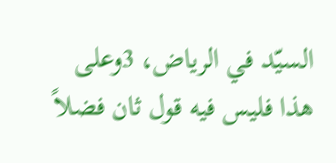السيّد في الرياض، 3وعلى هذا فليس فيه قول ثان فضلاً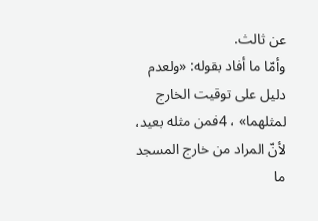عن ثالث.
وأمّا ما أفاد بقوله: «ولعدم دليل على توقيت الخارج لمثلهما» ، 4فمن مثله بعيد، لأنّ المراد من خارج المسجد ما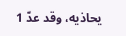يحاذيه، وقد عدّ 1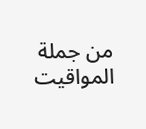من جملة المواقيت